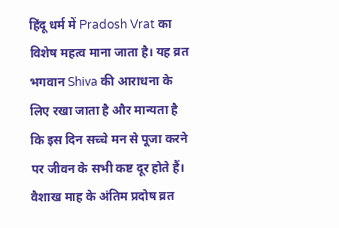हिंदू धर्म में Pradosh Vrat का विशेष महत्व माना जाता है। यह व्रत भगवान Shiva की आराधना के लिए रखा जाता है और मान्यता है कि इस दिन सच्चे मन से पूजा करने पर जीवन के सभी कष्ट दूर होते हैं। वैशाख माह के अंतिम प्रदोष व्रत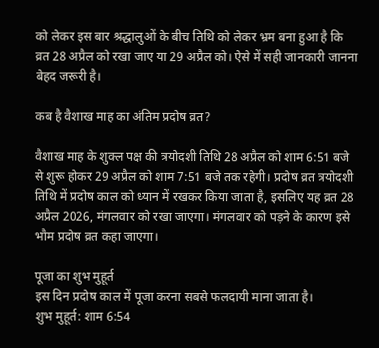को लेकर इस बार श्रद्धालुओं के बीच तिथि को लेकर भ्रम बना हुआ है कि व्रत 28 अप्रैल को रखा जाए या 29 अप्रैल को। ऐसे में सही जानकारी जानना बेहद जरूरी है।

कब है वैशाख माह का अंतिम प्रदोष व्रत?

वैशाख माह के शुक्ल पक्ष की त्रयोदशी तिथि 28 अप्रैल को शाम 6:51 बजे से शुरू होकर 29 अप्रैल को शाम 7:51 बजे तक रहेगी। प्रदोष व्रत त्रयोदशी तिथि में प्रदोष काल को ध्यान में रखकर किया जाता है, इसलिए यह व्रत 28 अप्रैल 2026, मंगलवार को रखा जाएगा। मंगलवार को पड़ने के कारण इसे भौम प्रदोष व्रत कहा जाएगा।

पूजा का शुभ मुहूर्त
इस दिन प्रदोष काल में पूजा करना सबसे फलदायी माना जाता है।
शुभ मुहूर्त: शाम 6:54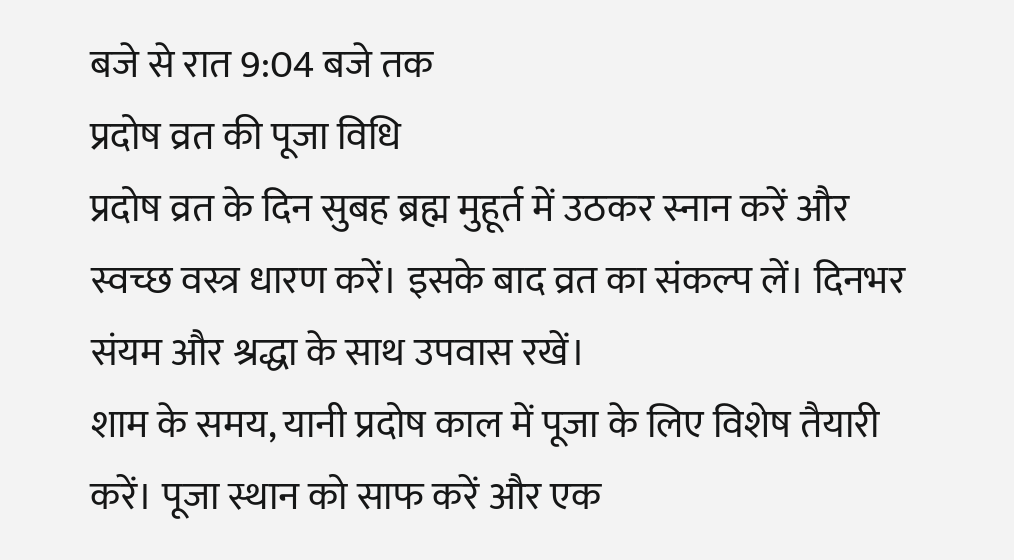बजे से रात 9:04 बजे तक
प्रदोष व्रत की पूजा विधि
प्रदोष व्रत के दिन सुबह ब्रह्म मुहूर्त में उठकर स्नान करें और स्वच्छ वस्त्र धारण करें। इसके बाद व्रत का संकल्प लें। दिनभर संयम और श्रद्धा के साथ उपवास रखें।
शाम के समय, यानी प्रदोष काल में पूजा के लिए विशेष तैयारी करें। पूजा स्थान को साफ करें और एक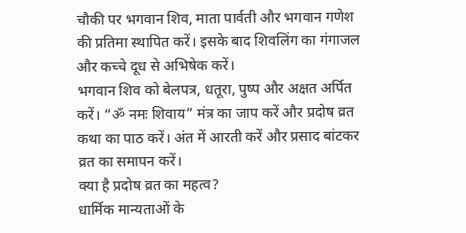चौकी पर भगवान शिव, माता पार्वती और भगवान गणेश की प्रतिमा स्थापित करें। इसके बाद शिवलिंग का गंगाजल और कच्चे दूध से अभिषेक करें।
भगवान शिव को बेलपत्र, धतूरा, पुष्प और अक्षत अर्पित करें। “ॐ नमः शिवाय” मंत्र का जाप करें और प्रदोष व्रत कथा का पाठ करें। अंत में आरती करें और प्रसाद बांटकर व्रत का समापन करें।
क्या है प्रदोष व्रत का महत्व?
धार्मिक मान्यताओं के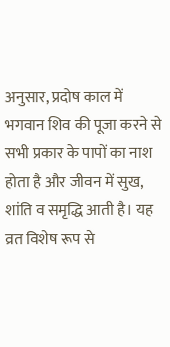अनुसार, प्रदोष काल में भगवान शिव की पूजा करने से सभी प्रकार के पापों का नाश होता है और जीवन में सुख, शांति व समृद्धि आती है। यह व्रत विशेष रूप से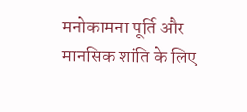मनोकामना पूर्ति और मानसिक शांति के लिए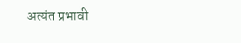अत्यंत प्रभावी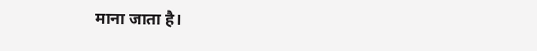माना जाता है।